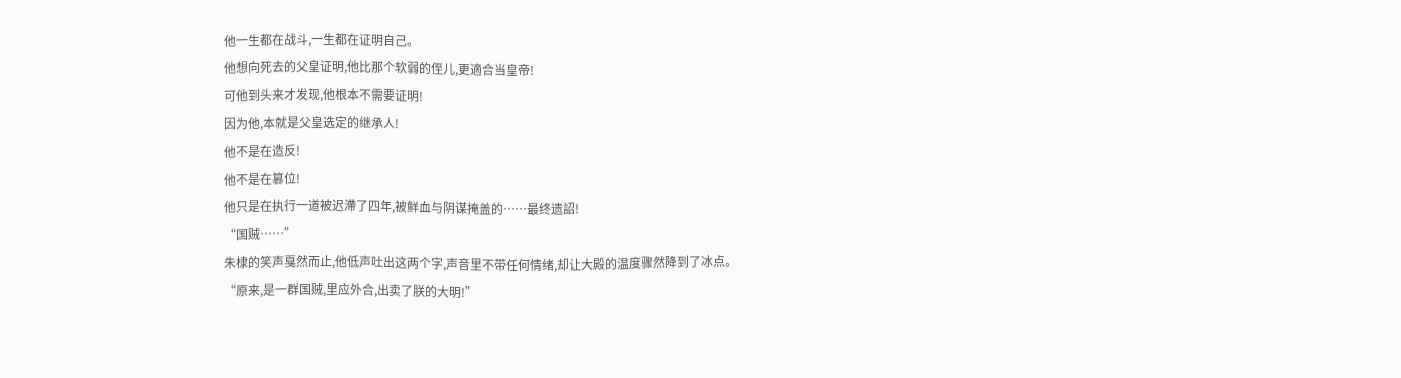他一生都在战斗,一生都在证明自己。
他想向死去的父皇证明,他比那个软弱的侄儿,更適合当皇帝!
可他到头来才发现,他根本不需要证明!
因为他,本就是父皇选定的继承人!
他不是在造反!
他不是在篡位!
他只是在执行一道被迟滯了四年,被鲜血与阴谋掩盖的……最终遗詔!
“国贼……”
朱棣的笑声戛然而止,他低声吐出这两个字,声音里不带任何情绪,却让大殿的温度骤然降到了冰点。
“原来,是一群国贼,里应外合,出卖了朕的大明!”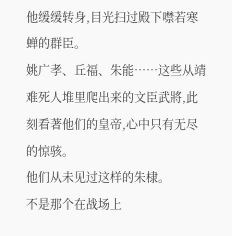他缓缓转身,目光扫过殿下噤若寒蝉的群臣。
姚广孝、丘福、朱能……这些从靖难死人堆里爬出来的文臣武將,此刻看著他们的皇帝,心中只有无尽的惊骇。
他们从未见过这样的朱棣。
不是那个在战场上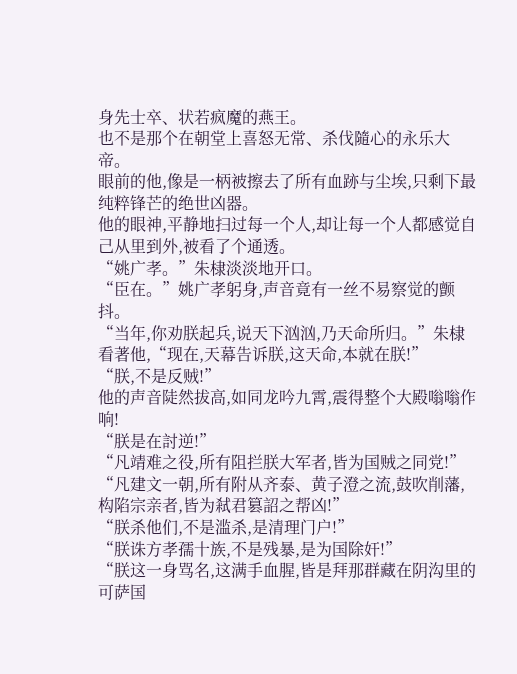身先士卒、状若疯魔的燕王。
也不是那个在朝堂上喜怒无常、杀伐隨心的永乐大帝。
眼前的他,像是一柄被擦去了所有血跡与尘埃,只剩下最纯粹锋芒的绝世凶器。
他的眼神,平静地扫过每一个人,却让每一个人都感觉自己从里到外,被看了个通透。
“姚广孝。”朱棣淡淡地开口。
“臣在。”姚广孝躬身,声音竟有一丝不易察觉的颤抖。
“当年,你劝朕起兵,说天下汹汹,乃天命所归。”朱棣看著他,“现在,天幕告诉朕,这天命,本就在朕!”
“朕,不是反贼!”
他的声音陡然拔高,如同龙吟九霄,震得整个大殿嗡嗡作响!
“朕是在討逆!”
“凡靖难之役,所有阻拦朕大军者,皆为国贼之同党!”
“凡建文一朝,所有附从齐泰、黄子澄之流,鼓吹削藩,构陷宗亲者,皆为弒君篡詔之帮凶!”
“朕杀他们,不是滥杀,是清理门户!”
“朕诛方孝孺十族,不是残暴,是为国除奸!”
“朕这一身骂名,这满手血腥,皆是拜那群藏在阴沟里的可萨国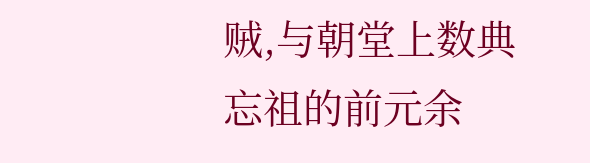贼,与朝堂上数典忘祖的前元余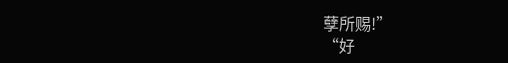孽所赐!”
“好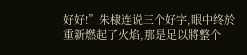好好!”朱棣连说三个好字,眼中终於重新燃起了火焰,那是足以將整个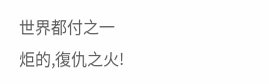世界都付之一炬的,復仇之火!